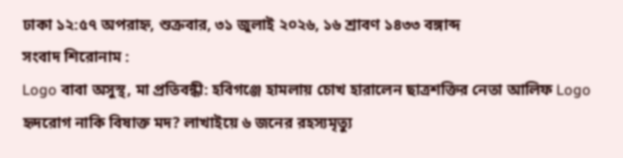ঢাকা ১২:৫৭ অপরাহ্ন, শুক্রবার, ৩১ জুলাই ২০২৬, ১৬ শ্রাবণ ১৪৩৩ বঙ্গাব্দ
সংবাদ শিরোনাম :
Logo বাবা অসুস্থ, মা প্রতিবন্ধী: হবিগঞ্জে হামলায় চোখ হারালেন ছাত্রশক্তির নেতা আলিফ Logo হৃদরোগ নাকি বিষাক্ত মদ? লাখাইয়ে ৬ জনের রহস্যমৃত্যু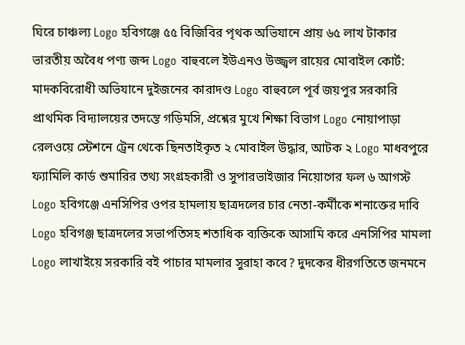ঘিরে চাঞ্চল্য Logo হবিগঞ্জে ৫৫ বিজিবির পৃথক অভিযানে প্রায় ৬৫ লাখ টাকার ভারতীয় অবৈধ পণ্য জব্দ Logo বাহুবলে ইউএনও উজ্জ্বল রায়ের মোবাইল কোর্ট: মাদকবিরোধী অভিযানে দুইজনের কারাদণ্ড Logo বাহুবলে পূর্ব জয়পুর সরকারি প্রাথমিক বিদ্যালয়ের তদন্তে গড়িমসি, প্রশ্নের মুখে শিক্ষা বিভাগ Logo নোয়াপাড়া রেলওয়ে স্টেশনে ট্রেন থেকে ছিনতাইকৃত ২ মোবাইল উদ্ধার, আটক ২ Logo মাধবপুরে ফ্যামিলি কার্ড শুমারির তথ্য সংগ্রহকারী ও সুপারভাইজার নিয়োগের ফল ৬ আগস্ট Logo হবিগঞ্জে এনসিপির ওপর হামলায় ছাত্রদলের চার নেতা-কর্মীকে শনাক্তের দাবি Logo হবিগঞ্জ ছাত্রদলের সভাপতিসহ শতাধিক ব্যক্তিকে আসামি করে এনসিপির মামলা Logo লাখাইয়ে সরকারি বই পাচার মামলার সুরাহা কবে? দুদকের ধীরগতিতে জনমনে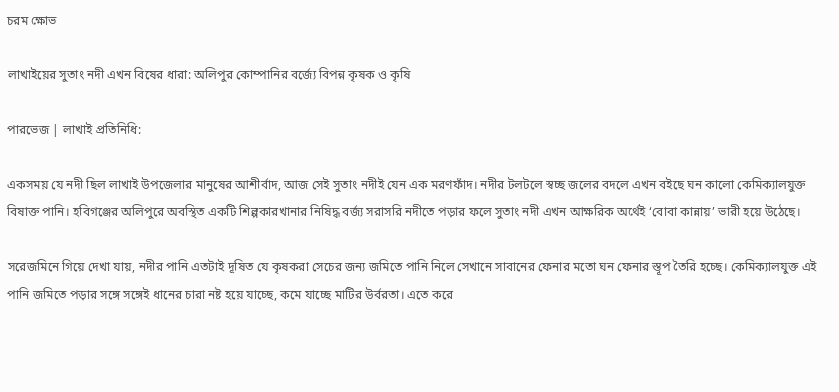চরম ক্ষোভ

লাখাইয়ের সুতাং নদী এখন বিষের ধারা: অলিপুর কোম্পানির বর্জ্যে বিপন্ন কৃষক ও কৃষি

পারভেজ | লাখাই প্রতিনিধি:

একসময় যে নদী ছিল লাখাই উপজেলার মানুষের আশীর্বাদ, আজ সেই সুতাং নদীই যেন এক মরণফাঁদ। নদীর টলটলে স্বচ্ছ জলের বদলে এখন বইছে ঘন কালো কেমিক্যালযুক্ত বিষাক্ত পানি। হবিগঞ্জের অলিপুরে অবস্থিত একটি শিল্পকারখানার নিষিদ্ধ বর্জ্য সরাসরি নদীতে পড়ার ফলে সুতাং নদী এখন আক্ষরিক অর্থেই ‘বোবা কান্নায়’ ভারী হয়ে উঠেছে।

সরেজমিনে গিয়ে দেখা যায়, নদীর পানি এতটাই দূষিত যে কৃষকরা সেচের জন্য জমিতে পানি নিলে সেখানে সাবানের ফেনার মতো ঘন ফেনার স্তূপ তৈরি হচ্ছে। কেমিক্যালযুক্ত এই পানি জমিতে পড়ার সঙ্গে সঙ্গেই ধানের চারা নষ্ট হয়ে যাচ্ছে, কমে যাচ্ছে মাটির উর্বরতা। এতে করে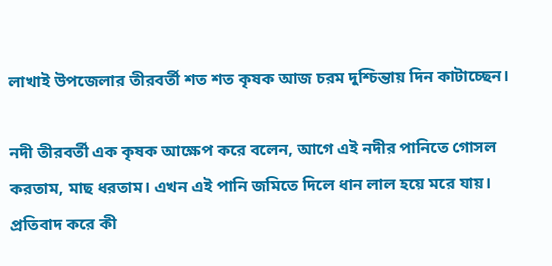লাখাই উপজেলার তীরবর্তী শত শত কৃষক আজ চরম দুশ্চিন্তায় দিন কাটাচ্ছেন।

নদী তীরবর্তী এক কৃষক আক্ষেপ করে বলেন, আগে এই নদীর পানিতে গোসল করতাম, মাছ ধরতাম। এখন এই পানি জমিতে দিলে ধান লাল হয়ে মরে যায়। প্রতিবাদ করে কী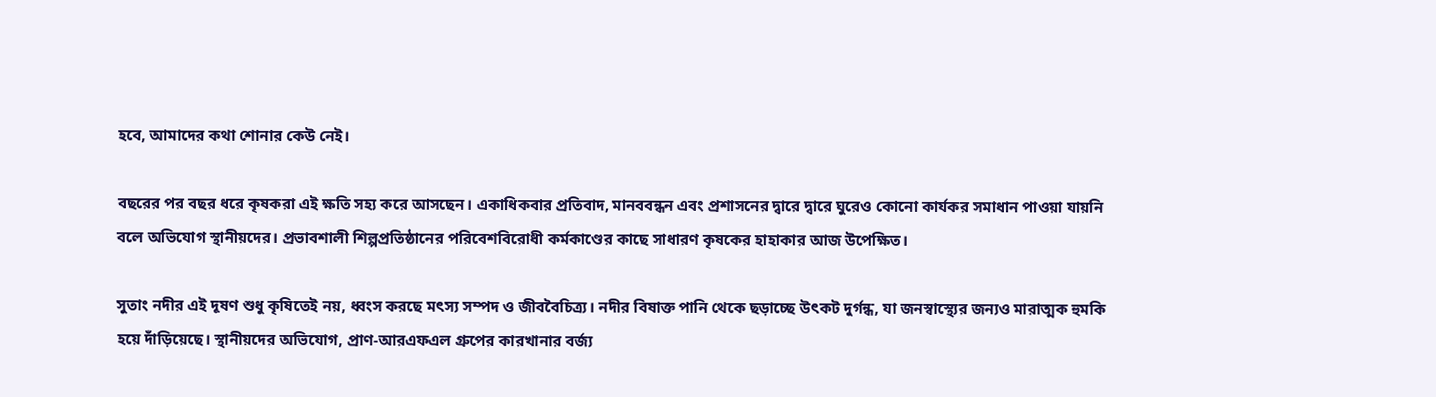হবে, আমাদের কথা শোনার কেউ নেই।

বছরের পর বছর ধরে কৃষকরা এই ক্ষতি সহ্য করে আসছেন। একাধিকবার প্রতিবাদ, মানববন্ধন এবং প্রশাসনের দ্বারে দ্বারে ঘুরেও কোনো কার্যকর সমাধান পাওয়া যায়নি বলে অভিযোগ স্থানীয়দের। প্রভাবশালী শিল্পপ্রতিষ্ঠানের পরিবেশবিরোধী কর্মকাণ্ডের কাছে সাধারণ কৃষকের হাহাকার আজ উপেক্ষিত।

সুতাং নদীর এই দূষণ শুধু কৃষিতেই নয়, ধ্বংস করছে মৎস্য সম্পদ ও জীববৈচিত্র্য। নদীর বিষাক্ত পানি থেকে ছড়াচ্ছে উৎকট দুর্গন্ধ, যা জনস্বাস্থ্যের জন্যও মারাত্মক হুমকি হয়ে দাঁড়িয়েছে। স্থানীয়দের অভিযোগ, প্রাণ-আরএফএল গ্রুপের কারখানার বর্জ্য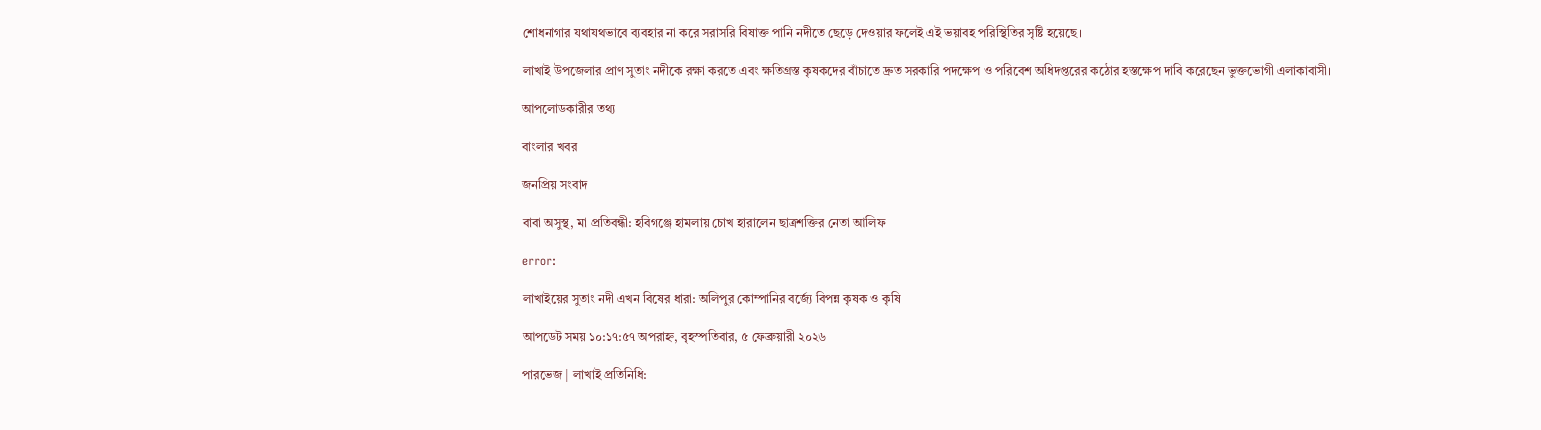শোধনাগার যথাযথভাবে ব্যবহার না করে সরাসরি বিষাক্ত পানি নদীতে ছেড়ে দেওয়ার ফলেই এই ভয়াবহ পরিস্থিতির সৃষ্টি হয়েছে।

লাখাই উপজেলার প্রাণ সুতাং নদীকে রক্ষা করতে এবং ক্ষতিগ্রস্ত কৃষকদের বাঁচাতে দ্রুত সরকারি পদক্ষেপ ও পরিবেশ অধিদপ্তরের কঠোর হস্তক্ষেপ দাবি করেছেন ভুক্তভোগী এলাকাবাসী।

আপলোডকারীর তথ্য

বাংলার খবর

জনপ্রিয় সংবাদ

বাবা অসুস্থ, মা প্রতিবন্ধী: হবিগঞ্জে হামলায় চোখ হারালেন ছাত্রশক্তির নেতা আলিফ

error:

লাখাইয়ের সুতাং নদী এখন বিষের ধারা: অলিপুর কোম্পানির বর্জ্যে বিপন্ন কৃষক ও কৃষি

আপডেট সময় ১০:১৭:৫৭ অপরাহ্ন, বৃহস্পতিবার, ৫ ফেব্রুয়ারী ২০২৬

পারভেজ | লাখাই প্রতিনিধি: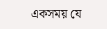একসময় যে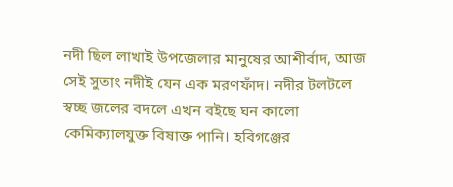নদী ছিল লাখাই উপজেলার মানুষের আশীর্বাদ, আজ সেই সুতাং নদীই যেন এক মরণফাঁদ। নদীর টলটলে স্বচ্ছ জলের বদলে এখন বইছে ঘন কালো কেমিক্যালযুক্ত বিষাক্ত পানি। হবিগঞ্জের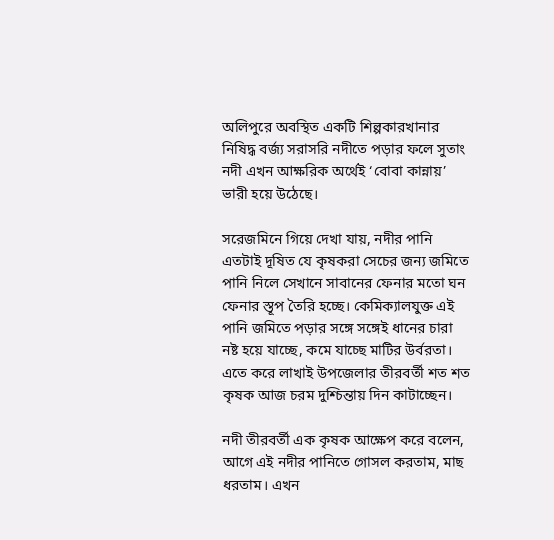অলিপুরে অবস্থিত একটি শিল্পকারখানার নিষিদ্ধ বর্জ্য সরাসরি নদীতে পড়ার ফলে সুতাং নদী এখন আক্ষরিক অর্থেই ‘বোবা কান্নায়’ ভারী হয়ে উঠেছে।

সরেজমিনে গিয়ে দেখা যায়, নদীর পানি এতটাই দূষিত যে কৃষকরা সেচের জন্য জমিতে পানি নিলে সেখানে সাবানের ফেনার মতো ঘন ফেনার স্তূপ তৈরি হচ্ছে। কেমিক্যালযুক্ত এই পানি জমিতে পড়ার সঙ্গে সঙ্গেই ধানের চারা নষ্ট হয়ে যাচ্ছে, কমে যাচ্ছে মাটির উর্বরতা। এতে করে লাখাই উপজেলার তীরবর্তী শত শত কৃষক আজ চরম দুশ্চিন্তায় দিন কাটাচ্ছেন।

নদী তীরবর্তী এক কৃষক আক্ষেপ করে বলেন, আগে এই নদীর পানিতে গোসল করতাম, মাছ ধরতাম। এখন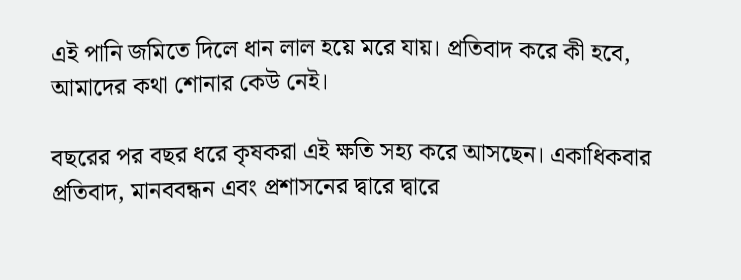এই পানি জমিতে দিলে ধান লাল হয়ে মরে যায়। প্রতিবাদ করে কী হবে, আমাদের কথা শোনার কেউ নেই।

বছরের পর বছর ধরে কৃষকরা এই ক্ষতি সহ্য করে আসছেন। একাধিকবার প্রতিবাদ, মানববন্ধন এবং প্রশাসনের দ্বারে দ্বারে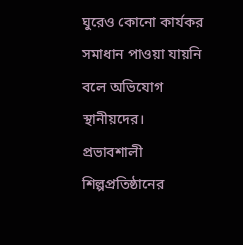ঘুরেও কোনো কার্যকর সমাধান পাওয়া যায়নি বলে অভিযোগ স্থানীয়দের। প্রভাবশালী শিল্পপ্রতিষ্ঠানের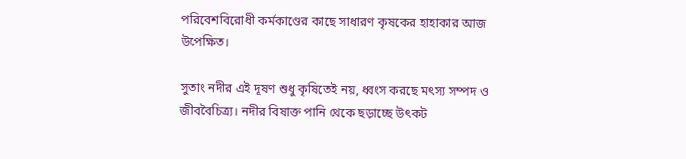পরিবেশবিরোধী কর্মকাণ্ডের কাছে সাধারণ কৃষকের হাহাকার আজ উপেক্ষিত।

সুতাং নদীর এই দূষণ শুধু কৃষিতেই নয়, ধ্বংস করছে মৎস্য সম্পদ ও জীববৈচিত্র্য। নদীর বিষাক্ত পানি থেকে ছড়াচ্ছে উৎকট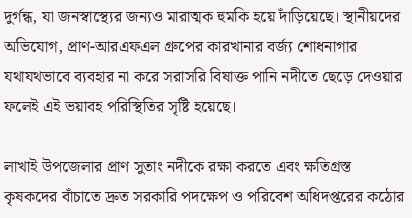দুর্গন্ধ, যা জনস্বাস্থ্যের জন্যও মারাত্মক হুমকি হয়ে দাঁড়িয়েছে। স্থানীয়দের অভিযোগ, প্রাণ-আরএফএল গ্রুপের কারখানার বর্জ্য শোধনাগার যথাযথভাবে ব্যবহার না করে সরাসরি বিষাক্ত পানি নদীতে ছেড়ে দেওয়ার ফলেই এই ভয়াবহ পরিস্থিতির সৃষ্টি হয়েছে।

লাখাই উপজেলার প্রাণ সুতাং নদীকে রক্ষা করতে এবং ক্ষতিগ্রস্ত কৃষকদের বাঁচাতে দ্রুত সরকারি পদক্ষেপ ও পরিবেশ অধিদপ্তরের কঠোর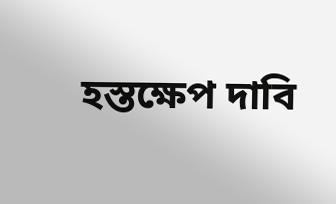হস্তক্ষেপ দাবি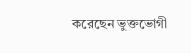করেছেন ভুক্তভোগী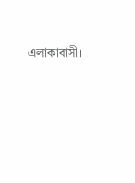এলাকাবাসী।